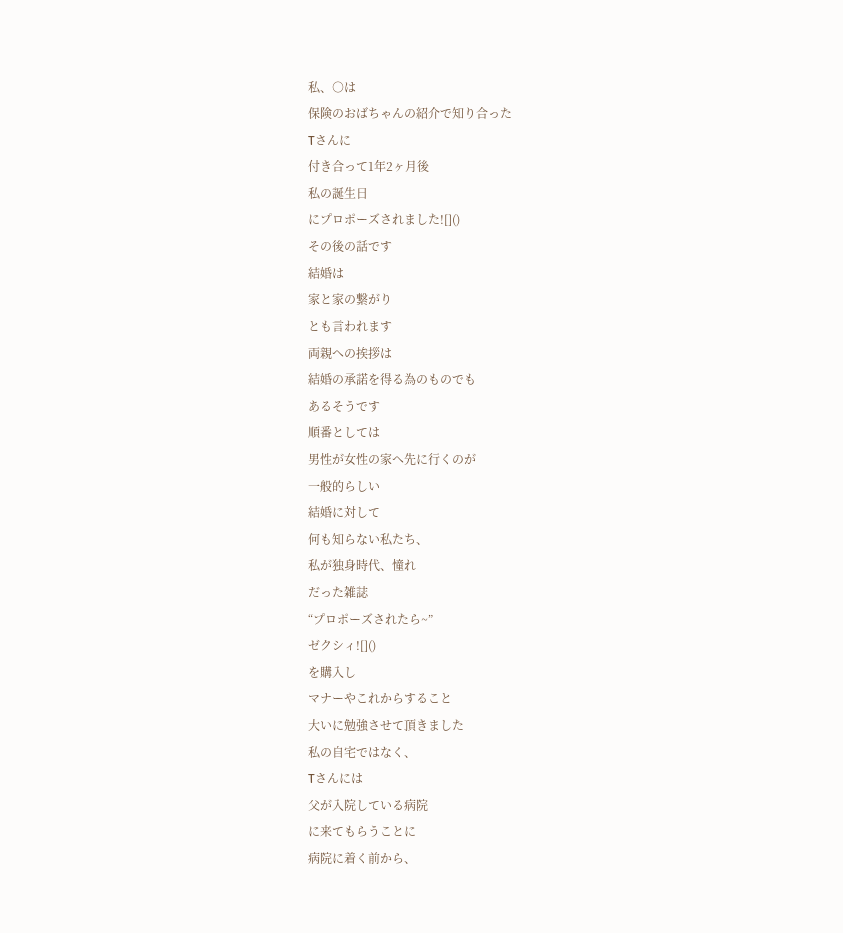私、○は
保険のおばちゃんの紹介で知り合った
Tさんに
付き合って1年2ヶ月後
私の誕生日
にプロポーズされました![]()
その後の話です
結婚は
家と家の繋がり
とも言われます
両親への挨拶は
結婚の承諾を得る為のものでも
あるそうです
順番としては
男性が女性の家へ先に行くのが
一般的らしい
結婚に対して
何も知らない私たち、
私が独身時代、憧れ
だった雑誌
“プロポーズされたら~”
ゼクシィ![]()
を購入し
マナーやこれからすること
大いに勉強させて頂きました
私の自宅ではなく、
Tさんには
父が入院している病院
に来てもらうことに
病院に着く前から、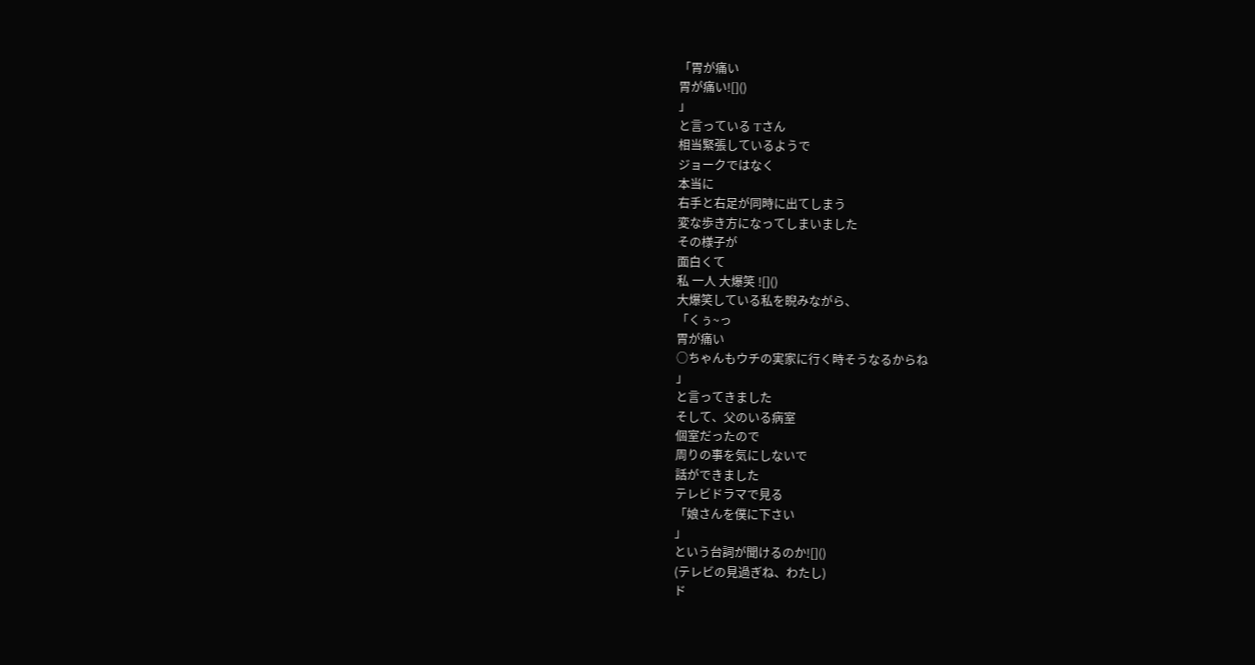「胃が痛い
胃が痛い![]()
」
と言っている Tさん
相当緊張しているようで
ジョークではなく
本当に
右手と右足が同時に出てしまう
変な歩き方になってしまいました
その様子が
面白くて
私 一人 大爆笑 ![]()
大爆笑している私を睨みながら、
「くぅ~っ
胃が痛い
○ちゃんもウチの実家に行く時そうなるからね
」
と言ってきました
そして、父のいる病室
個室だったので
周りの事を気にしないで
話ができました
テレビドラマで見る
「娘さんを僕に下さい
」
という台詞が聞けるのか![]()
(テレビの見過ぎね、わたし)
ド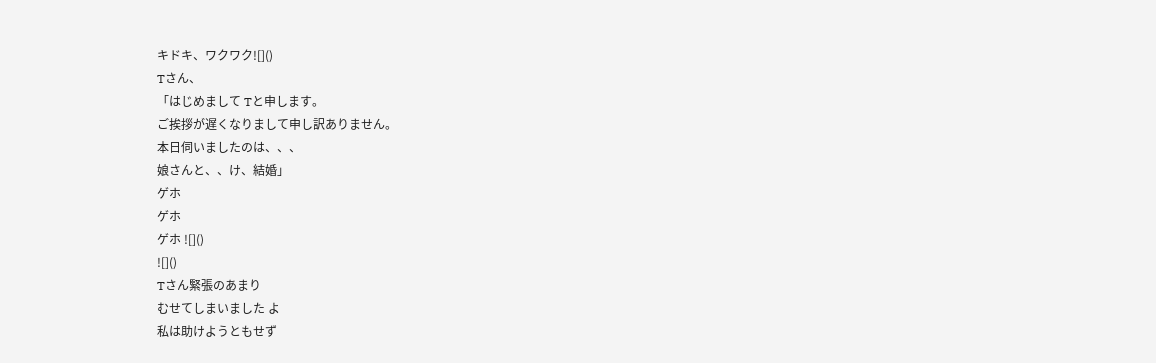キドキ、ワクワク![]()
Tさん、
「はじめまして Tと申します。
ご挨拶が遅くなりまして申し訳ありません。
本日伺いましたのは、、、
娘さんと、、け、結婚」
ゲホ
ゲホ
ゲホ ![]()
![]()
Tさん緊張のあまり
むせてしまいました よ
私は助けようともせず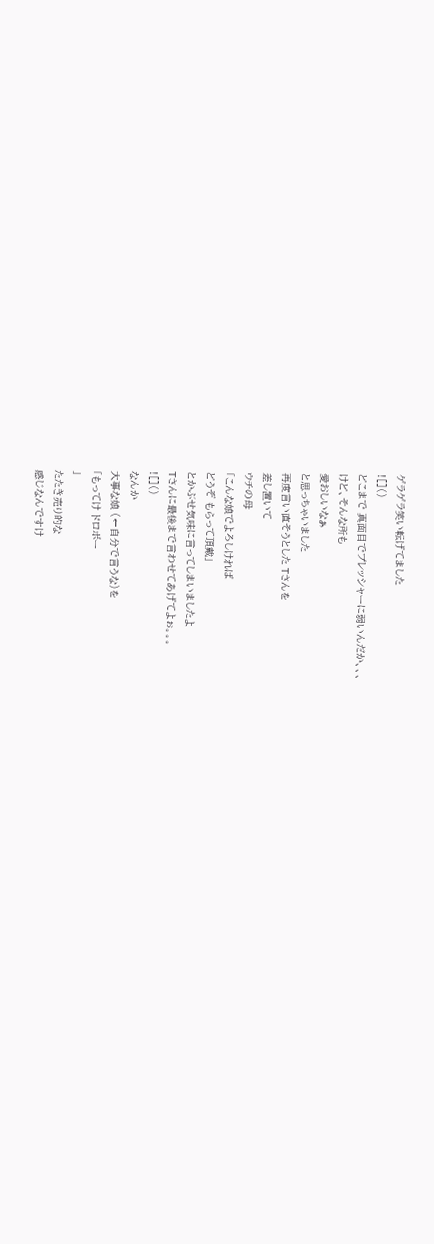ゲラゲラ笑い転げてました
![]()
どこまで 真面目でプレッシャーに弱いんだか、、、
けど、そんな所も
愛おしいなぁ
と思っちゃいました
再度言い直そうとした Tさんを
差し置いて
ウチの母
「こんな娘でよろしければ
どうぞ もらって頂戴」
とかぶせ気味に言ってしまいましたよ
Tさんに最後まで言わせてあげてよぉ。。。
![]()
なんか
大事な娘 (←自分で言うな)を
「もってけ ドロボー
」
たたき売り的な
感じなんですけ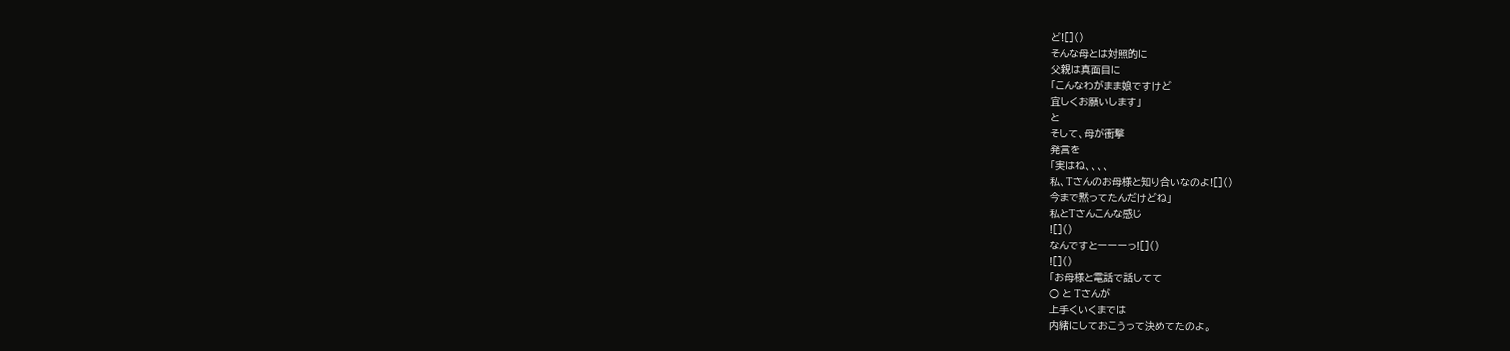ど![]()
そんな母とは対照的に
父親は真面目に
「こんなわがまま娘ですけど
宜しくお願いします」
と
そして、母が衝撃
発言を
「実はね、、、、
私、Tさんのお母様と知り合いなのよ![]()
今まで黙ってたんだけどね」
私とTさんこんな感じ
![]()
なんですとーーーっ![]()
![]()
「お母様と電話で話してて
○ と Tさんが
上手くいくまでは
内緒にしておこうって決めてたのよ。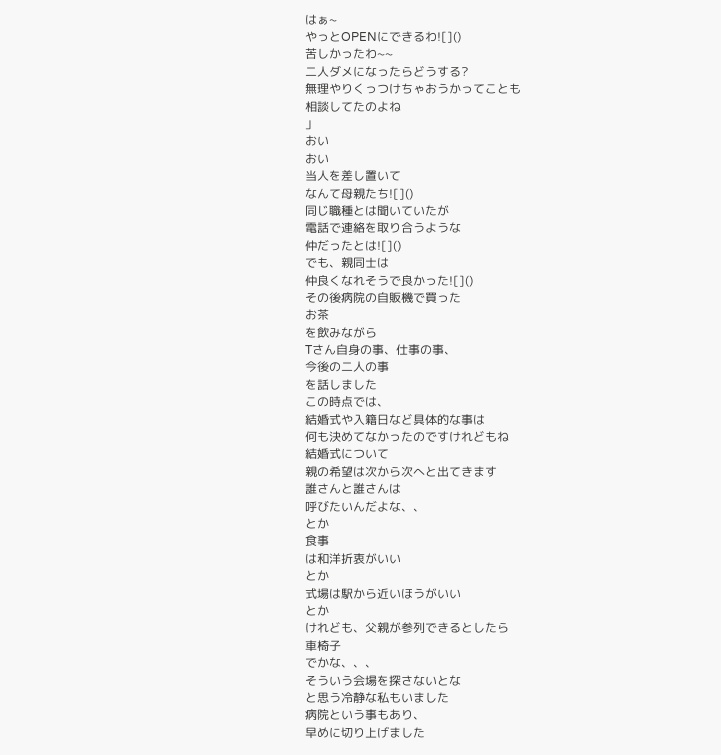はぁ~
やっとOPENにできるわ![]()
苦しかったわ~~
二人ダメになったらどうする?
無理やりくっつけちゃおうかってことも
相談してたのよね
」
おい
おい
当人を差し置いて
なんて母親たち![]()
同じ職種とは聞いていたが
電話で連絡を取り合うような
仲だったとは![]()
でも、親同士は
仲良くなれそうで良かった![]()
その後病院の自販機で買った
お茶
を飲みながら
Tさん自身の事、仕事の事、
今後の二人の事
を話しました
この時点では、
結婚式や入籍日など具体的な事は
何も決めてなかったのですけれどもね
結婚式について
親の希望は次から次へと出てきます
誰さんと誰さんは
呼びたいんだよな、、
とか
食事
は和洋折衷がいい
とか
式場は駅から近いほうがいい
とか
けれども、父親が参列できるとしたら
車椅子
でかな、、、
そういう会場を探さないとな
と思う冷静な私もいました
病院という事もあり、
早めに切り上げました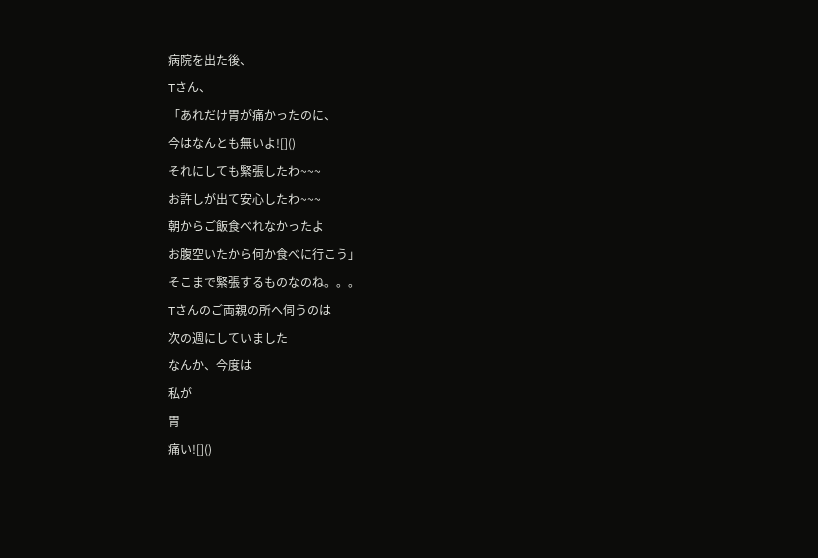病院を出た後、
Tさん、
「あれだけ胃が痛かったのに、
今はなんとも無いよ![]()
それにしても緊張したわ~~~
お許しが出て安心したわ~~~
朝からご飯食べれなかったよ
お腹空いたから何か食べに行こう」
そこまで緊張するものなのね。。。
Tさんのご両親の所へ伺うのは
次の週にしていました
なんか、今度は
私が
胃
痛い![]()